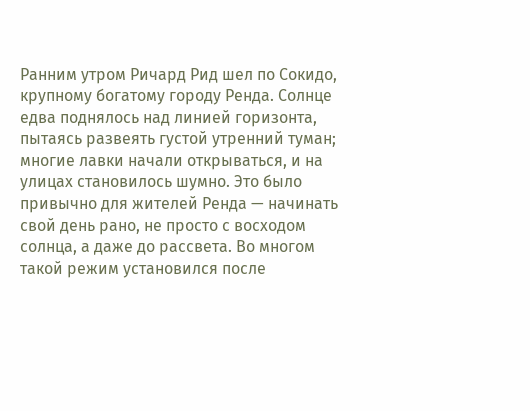Ранним утром Ричард Рид шел по Сокидо, крупному богатому городу Ренда. Солнце едва поднялось над линией горизонта, пытаясь развеять густой утренний туман; многие лавки начали открываться, и на улицах становилось шумно. Это было привычно для жителей Ренда — начинать свой день рано, не просто с восходом солнца, а даже до рассвета. Во многом такой режим установился после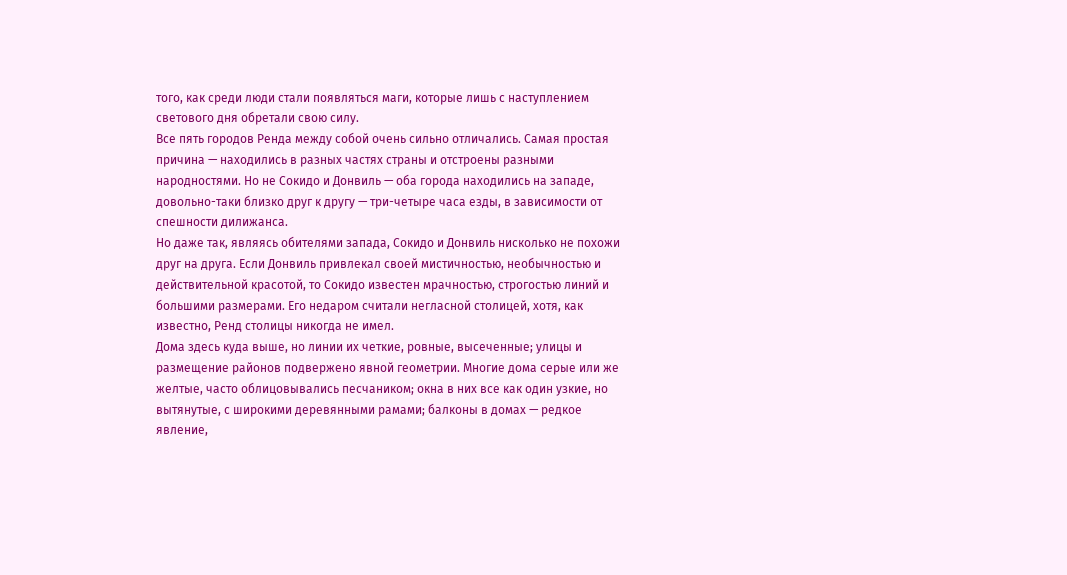того, как среди люди стали появляться маги, которые лишь с наступлением светового дня обретали свою силу.
Все пять городов Ренда между собой очень сильно отличались. Самая простая причина — находились в разных частях страны и отстроены разными народностями. Но не Сокидо и Донвиль — оба города находились на западе, довольно-таки близко друг к другу — три-четыре часа езды, в зависимости от спешности дилижанса.
Но даже так, являясь обителями запада, Сокидо и Донвиль нисколько не похожи друг на друга. Если Донвиль привлекал своей мистичностью, необычностью и действительной красотой, то Сокидо известен мрачностью, строгостью линий и большими размерами. Его недаром считали негласной столицей, хотя, как известно, Ренд столицы никогда не имел.
Дома здесь куда выше, но линии их четкие, ровные, высеченные; улицы и размещение районов подвержено явной геометрии. Многие дома серые или же желтые, часто облицовывались песчаником; окна в них все как один узкие, но вытянутые, с широкими деревянными рамами; балконы в домах — редкое явление,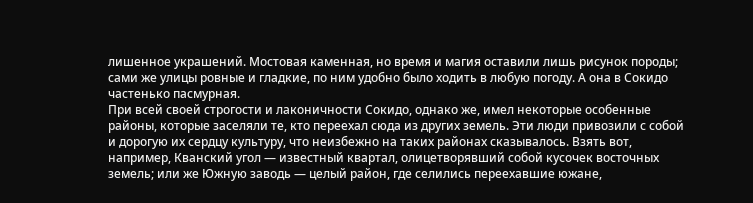лишенное украшений. Мостовая каменная, но время и магия оставили лишь рисунок породы; сами же улицы ровные и гладкие, по ним удобно было ходить в любую погоду. А она в Сокидо частенько пасмурная.
При всей своей строгости и лаконичности Сокидо, однако же, имел некоторые особенные районы, которые заселяли те, кто переехал сюда из других земель. Эти люди привозили с собой и дорогую их сердцу культуру, что неизбежно на таких районах сказывалось. Взять вот, например, Кванский угол — известный квартал, олицетворявший собой кусочек восточных земель; или же Южную заводь — целый район, где селились переехавшие южане,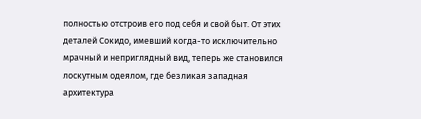полностью отстроив его под себя и свой быт. От этих деталей Сокидо, имевший когда-то исключительно мрачный и неприглядный вид, теперь же становился лоскутным одеялом, где безликая западная архитектура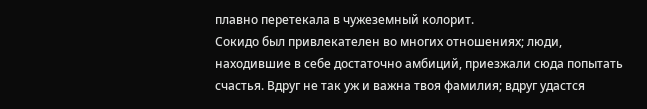плавно перетекала в чужеземный колорит.
Сокидо был привлекателен во многих отношениях; люди, находившие в себе достаточно амбиций, приезжали сюда попытать счастья. Вдруг не так уж и важна твоя фамилия; вдруг удастся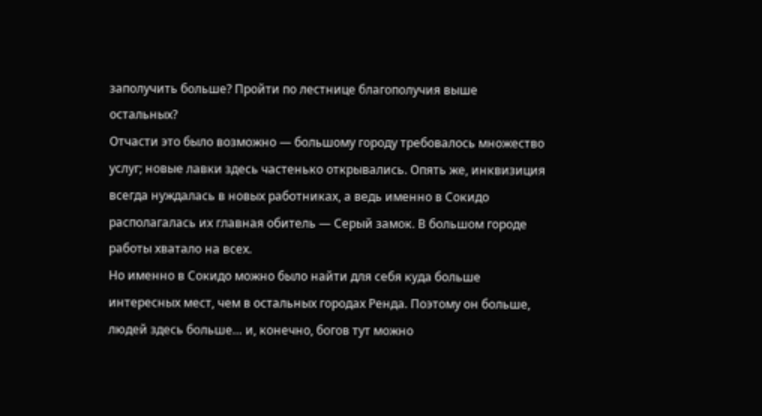заполучить больше? Пройти по лестнице благополучия выше остальных?
Отчасти это было возможно — большому городу требовалось множество услуг; новые лавки здесь частенько открывались. Опять же, инквизиция всегда нуждалась в новых работниках, а ведь именно в Сокидо располагалась их главная обитель — Серый замок. В большом городе работы хватало на всех.
Но именно в Сокидо можно было найти для себя куда больше интересных мест, чем в остальных городах Ренда. Поэтому он больше, людей здесь больше… и, конечно, богов тут можно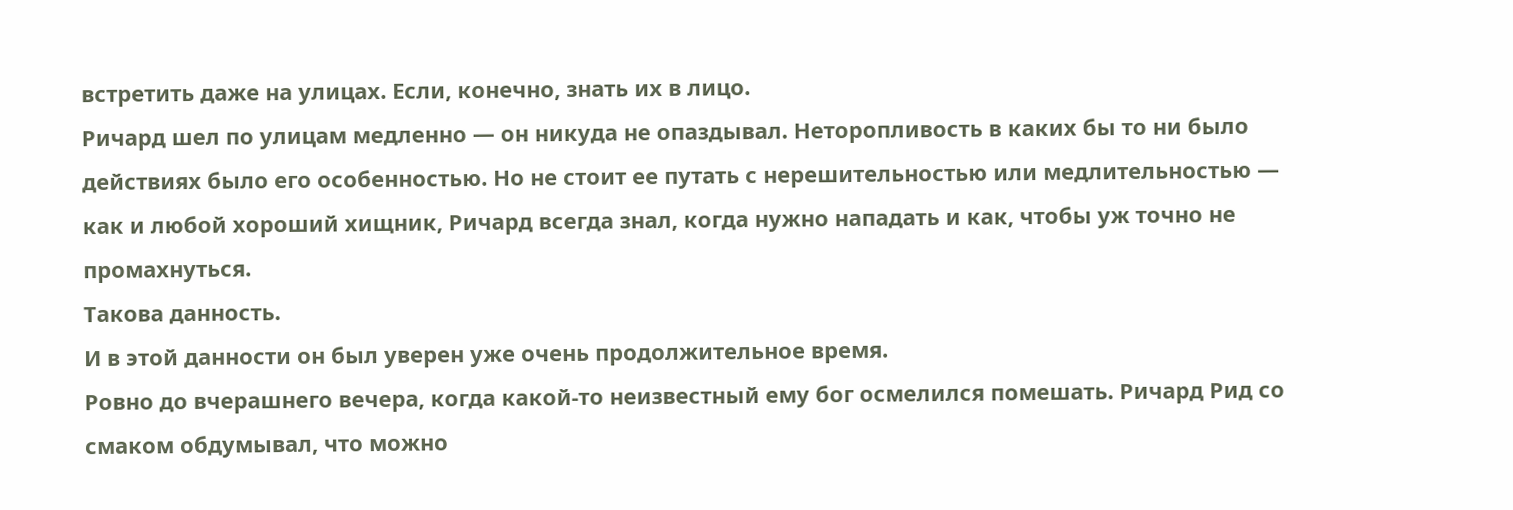встретить даже на улицах. Если, конечно, знать их в лицо.
Ричард шел по улицам медленно — он никуда не опаздывал. Неторопливость в каких бы то ни было действиях было его особенностью. Но не стоит ее путать с нерешительностью или медлительностью — как и любой хороший хищник, Ричард всегда знал, когда нужно нападать и как, чтобы уж точно не промахнуться.
Такова данность.
И в этой данности он был уверен уже очень продолжительное время.
Ровно до вчерашнего вечера, когда какой-то неизвестный ему бог осмелился помешать. Ричард Рид со смаком обдумывал, что можно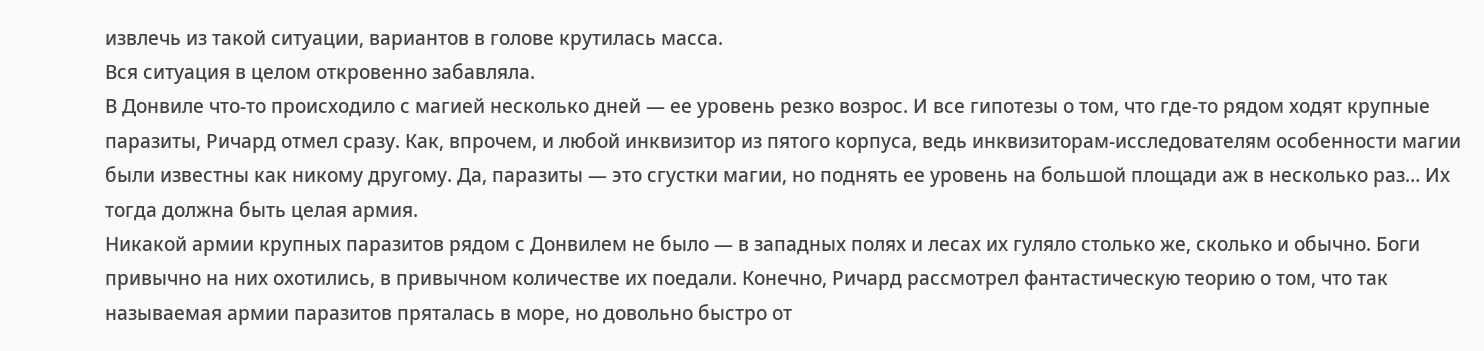извлечь из такой ситуации, вариантов в голове крутилась масса.
Вся ситуация в целом откровенно забавляла.
В Донвиле что-то происходило с магией несколько дней — ее уровень резко возрос. И все гипотезы о том, что где-то рядом ходят крупные паразиты, Ричард отмел сразу. Как, впрочем, и любой инквизитор из пятого корпуса, ведь инквизиторам-исследователям особенности магии были известны как никому другому. Да, паразиты — это сгустки магии, но поднять ее уровень на большой площади аж в несколько раз… Их тогда должна быть целая армия.
Никакой армии крупных паразитов рядом с Донвилем не было — в западных полях и лесах их гуляло столько же, сколько и обычно. Боги привычно на них охотились, в привычном количестве их поедали. Конечно, Ричард рассмотрел фантастическую теорию о том, что так называемая армии паразитов пряталась в море, но довольно быстро от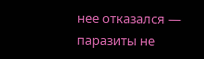нее отказался — паразиты не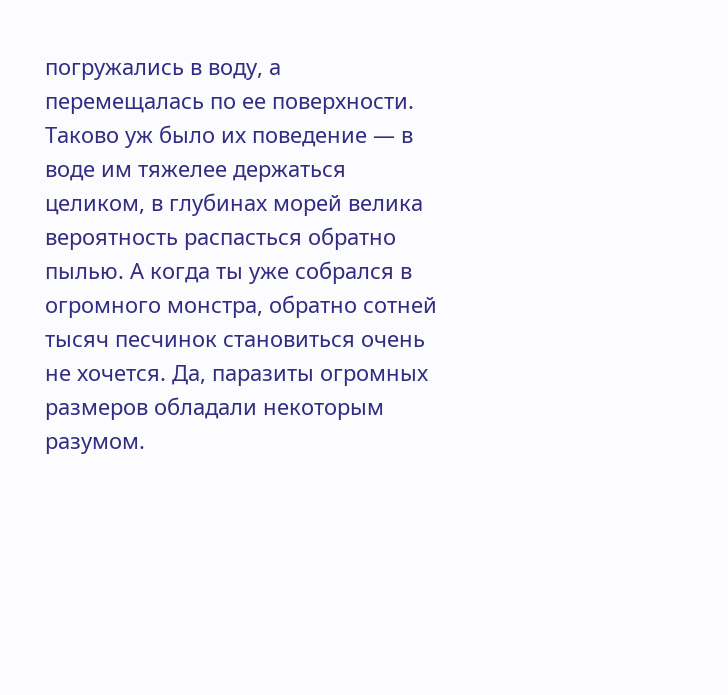погружались в воду, а перемещалась по ее поверхности. Таково уж было их поведение — в воде им тяжелее держаться целиком, в глубинах морей велика вероятность распасться обратно пылью. А когда ты уже собрался в огромного монстра, обратно сотней тысяч песчинок становиться очень не хочется. Да, паразиты огромных размеров обладали некоторым разумом.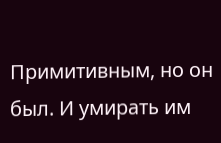Примитивным, но он был. И умирать им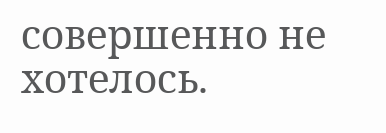совершенно не хотелось.